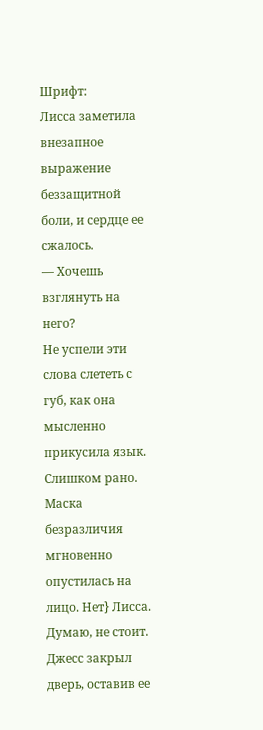Шрифт:
Лисса заметила внезапное выражение беззащитной боли, и сердце ее сжалось.
— Хочешь взглянуть на него?
Не успели эти слова слететь с губ, как она мысленно прикусила язык. Слишком рано.
Маска безразличия мгновенно опустилась на лицо. Нет} Лисса. Думаю, не стоит.
Джесс закрыл дверь, оставив ее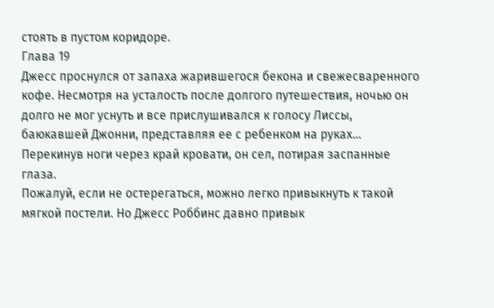стоять в пустом коридоре.
Глава 19
Джесс проснулся от запаха жарившегося бекона и свежесваренного кофе. Несмотря на усталость после долгого путешествия, ночью он долго не мог уснуть и все прислушивался к голосу Лиссы, баюкавшей Джонни, представляя ее с ребенком на руках…
Перекинув ноги через край кровати, он сел, потирая заспанные глаза.
Пожалуй, если не остерегаться, можно легко привыкнуть к такой мягкой постели. Но Джесс Роббинс давно привык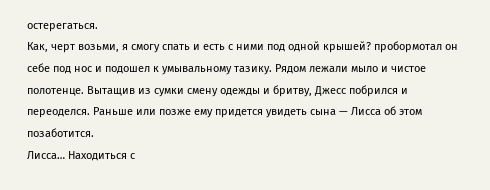остерегаться.
Как, черт возьми, я смогу спать и есть с ними под одной крышей? пробормотал он себе под нос и подошел к умывальному тазику. Рядом лежали мыло и чистое полотенце. Вытащив из сумки смену одежды и бритву, Джесс побрился и переоделся. Раньше или позже ему придется увидеть сына — Лисса об этом позаботится.
Лисса… Находиться с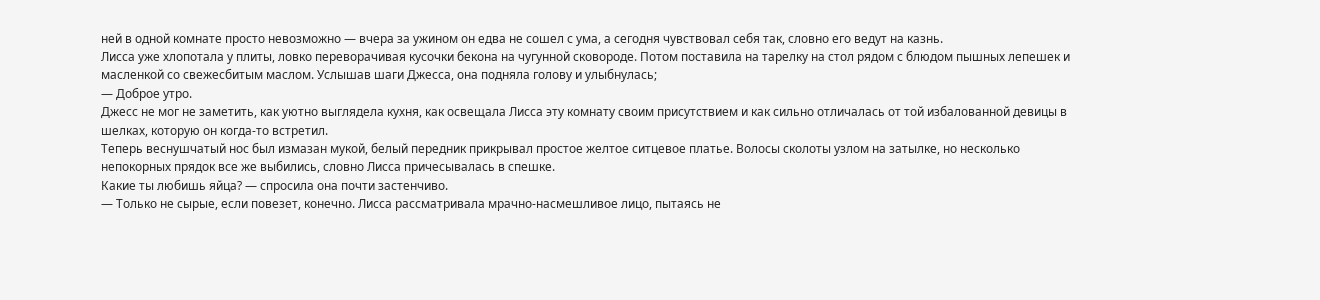ней в одной комнате просто невозможно — вчера за ужином он едва не сошел с ума, а сегодня чувствовал себя так, словно его ведут на казнь.
Лисса уже хлопотала у плиты, ловко переворачивая кусочки бекона на чугунной сковороде. Потом поставила на тарелку на стол рядом с блюдом пышных лепешек и масленкой со свежесбитым маслом. Услышав шаги Джесса, она подняла голову и улыбнулась;
— Доброе утро.
Джесс не мог не заметить, как уютно выглядела кухня, как освещала Лисса эту комнату своим присутствием и как сильно отличалась от той избалованной девицы в шелках, которую он когда-то встретил.
Теперь веснушчатый нос был измазан мукой, белый передник прикрывал простое желтое ситцевое платье. Волосы сколоты узлом на затылке, но несколько непокорных прядок все же выбились, словно Лисса причесывалась в спешке.
Какие ты любишь яйца? — спросила она почти застенчиво.
— Только не сырые, если повезет, конечно. Лисса рассматривала мрачно-насмешливое лицо, пытаясь не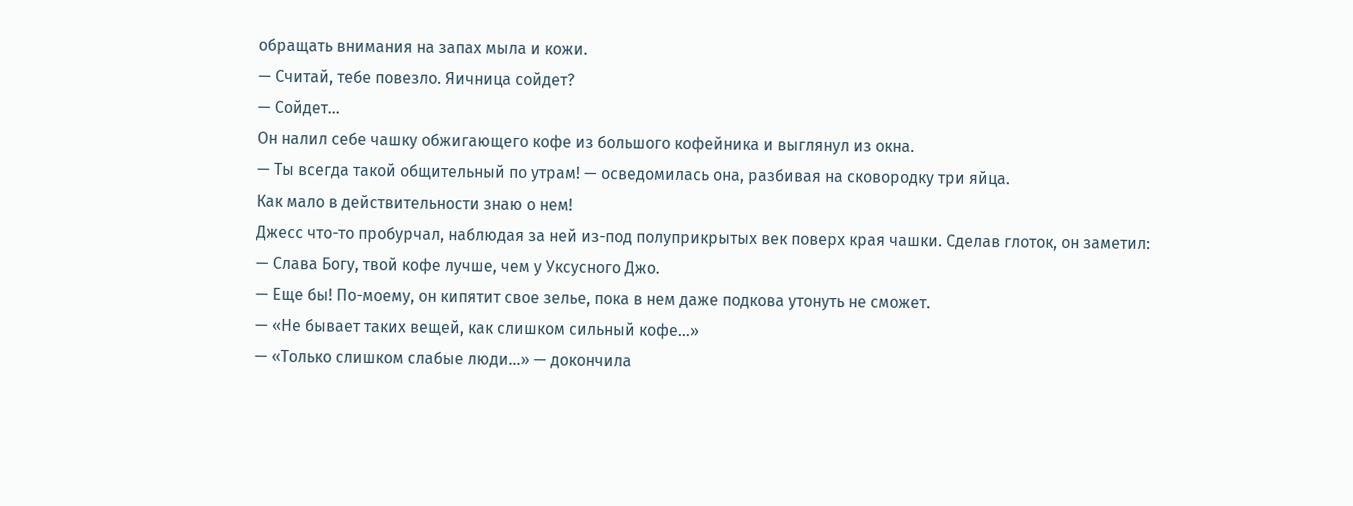обращать внимания на запах мыла и кожи.
— Считай, тебе повезло. Яичница сойдет?
— Сойдет…
Он налил себе чашку обжигающего кофе из большого кофейника и выглянул из окна.
— Ты всегда такой общительный по утрам! — осведомилась она, разбивая на сковородку три яйца.
Как мало в действительности знаю о нем!
Джесс что-то пробурчал, наблюдая за ней из-под полуприкрытых век поверх края чашки. Сделав глоток, он заметил:
— Слава Богу, твой кофе лучше, чем у Уксусного Джо.
— Еще бы! По-моему, он кипятит свое зелье, пока в нем даже подкова утонуть не сможет.
— «Не бывает таких вещей, как слишком сильный кофе…»
— «Только слишком слабые люди…» — докончила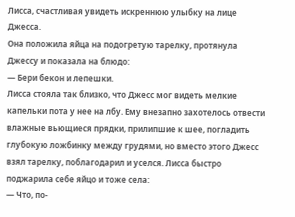Лисса, счастливая увидеть искреннюю улыбку на лице Джесса.
Она положила яйца на подогретую тарелку, протянула Джессу и показала на блюдо:
— Бери бекон и лепешки.
Лисса стояла так близко, что Джесс мог видеть мелкие капельки пота у нее на лбу. Ему внезапно захотелось отвести влажные вьющиеся прядки, прилипшие к шее, погладить глубокую ложбинку между грудями, но вместо этого Джесс взял тарелку, поблагодарил и уселся. Лисса быстро поджарила себе яйцо и тоже села:
— Что, по-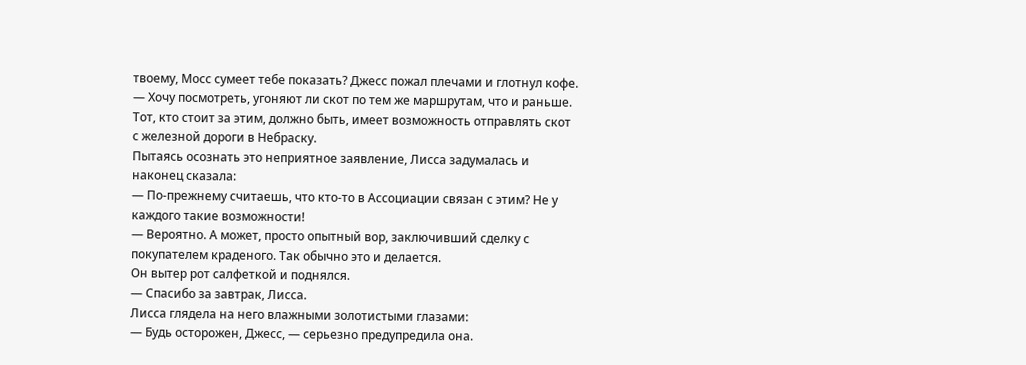твоему, Мосс сумеет тебе показать? Джесс пожал плечами и глотнул кофе.
— Хочу посмотреть, угоняют ли скот по тем же маршрутам, что и раньше. Тот, кто стоит за этим, должно быть, имеет возможность отправлять скот с железной дороги в Небраску.
Пытаясь осознать это неприятное заявление, Лисса задумалась и наконец сказала:
— По-прежнему считаешь, что кто-то в Ассоциации связан с этим? Не у каждого такие возможности!
— Вероятно. А может, просто опытный вор, заключивший сделку с покупателем краденого. Так обычно это и делается.
Он вытер рот салфеткой и поднялся.
— Спасибо за завтрак, Лисса.
Лисса глядела на него влажными золотистыми глазами:
— Будь осторожен, Джесс, — серьезно предупредила она.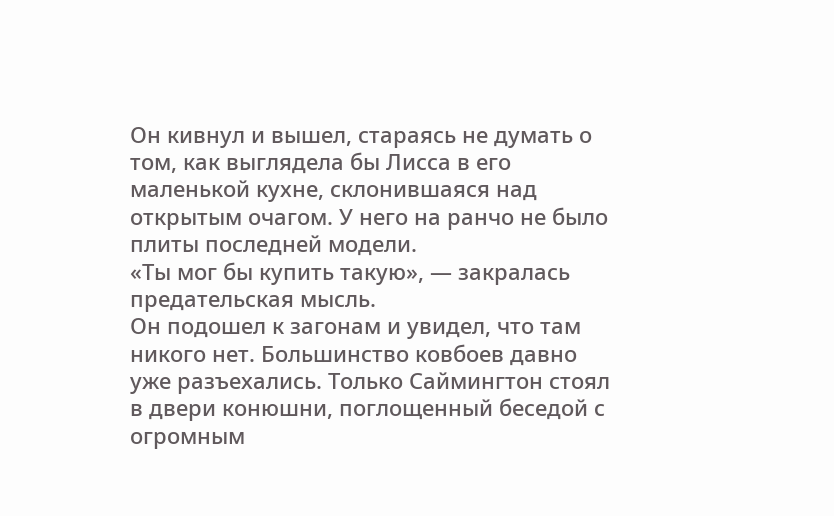Он кивнул и вышел, стараясь не думать о том, как выглядела бы Лисса в его маленькой кухне, склонившаяся над открытым очагом. У него на ранчо не было плиты последней модели.
«Ты мог бы купить такую», — закралась предательская мысль.
Он подошел к загонам и увидел, что там никого нет. Большинство ковбоев давно уже разъехались. Только Саймингтон стоял в двери конюшни, поглощенный беседой с огромным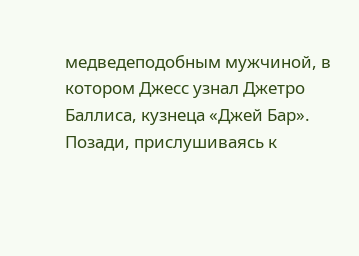медведеподобным мужчиной, в котором Джесс узнал Джетро Баллиса, кузнеца «Джей Бар». Позади, прислушиваясь к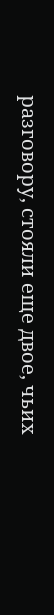разговору, стояли еще двое, чьих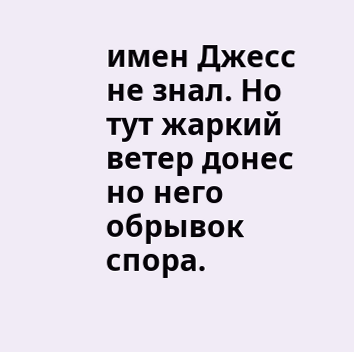имен Джесс не знал. Но тут жаркий ветер донес но него обрывок спора.